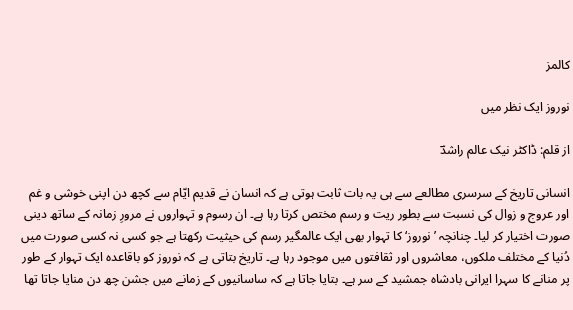کالمز

نوروز ایک نظر میں

از قلم: ڈاکٹر نیک عالم راشدؔ

انسانی تاریخ کے سرسری مطالعے سے ہی یہ بات ثابت ہوتی ہے کہ انسان نے قدیم ایّام سے کچھ دن اپنی خوشی و غم اور عروج و زوال کی نسبت سے بطور ریت و رسم مختص کرتا رہا ہے۔ ان رسوم و تہواروں نے مرورِ زمانہ کے ساتھ دینی صورت اختیار کر لیا۔ چنانچہ ’نوروز‘ کا تہوار بھی ایک عالمگیر رسم کی حیثیت رکھتا ہے جو کسی نہ کسی صورت میں دُنیا کے مختلف ملکوں، معاشروں اور ثقافتوں میں موجود رہا ہے۔ تاریخ بتاتی ہے کہ نوروز کو باقاعدہ ایک تہوار کے طور پر منانے کا سہرا ایرانی بادشاہ جمشید کے سر ہے۔ بتایا جاتا ہے کہ ساسانیوں کے زمانے میں جشن چھ دن منایا جاتا تھا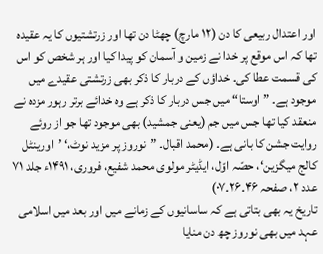اور اعتدال ربیعی کا دن (۱۲ مارچ) چھٹا دن تھا اور زرتشتیوں کا یہ عقیدہ تھا کہ اس موقع پر خدا نے زمین و آسمان کو پیدا کیا اور ہر شخص کو اس کی قسمت عطا کی۔ خداؤں کے دربار کا ذکر بھی زرتشتی عقیدے میں موجود ہے۔ ”اوستا“ میں جس دربار کا ذکر ہے وہ خدائے برتر رہور مزدہ نے منعقد کیا تھا جس میں جم (یعنی جمشید) بھی موجود تھا جو از روئے روایت جشن کا بانی ہے۔ (محمد اقبال۔ ”نوروز پر مزید نوٹ،‘ ’اورینٹل کالج میگزین‘، حصّہ اوّل، ایڈیٹر مولوی محمد شفیع، فروری، ۱۴۹۱ء جلد ۷۱ عدد ۲، صفحہ ۴۶۔۲۶۔۰۷)
تاریخ یہ بھی بتاتی ہے کہ ساسانیوں کے زمانے میں اور بعد میں اسلامی عہد میں بھی نوروز چھ دن منایا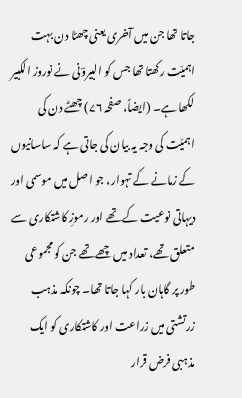جاتا تھا جن میں آخری یعنی چھٹا دن بہت اہمیّت رکھتا تھا جس کو البیروؔنی نے نوروز الکبیر لکھا ہے۔ (ایضاً، صفحہ ۷۶) چھٹے دن کی اہمیّت کی وجہ یہ بیان کی جاتی ہے کہ ساسانیوں کے زمانے کے تہوار، جو اصل میں موسمی اور دیہاتی نوعیت کے تھے اور رموزِ کاشتکاری سے متعلق تھے، تعداد میں چھے تھے جن کو مجموعی طور پر گاہان بار کہا جاتا تھا۔ چونکہ مذہب زرتشتی میں زراعت اور کاشتکاری کو ایک مذہبی فرض قرار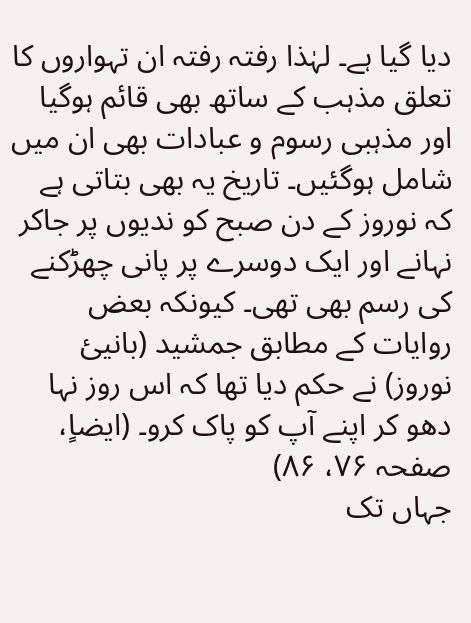دیا گیا ہے۔ لہٰذا رفتہ رفتہ ان تہواروں کا تعلق مذہب کے ساتھ بھی قائم ہوگیا اور مذہبی رسوم و عبادات بھی ان میں شامل ہوگئیں۔ تاریخ یہ بھی بتاتی ہے کہ نوروز کے دن صبح کو ندیوں پر جاکر نہانے اور ایک دوسرے پر پانی چھڑکنے کی رسم بھی تھی۔ کیونکہ بعض روایات کے مطابق جمشید (بانیئ نوروز) نے حکم دیا تھا کہ اس روز نہا دھو کر اپنے آپ کو پاک کرو۔ (ایضاٍ، صفحہ ۷۶، ۸۶)
جہاں تک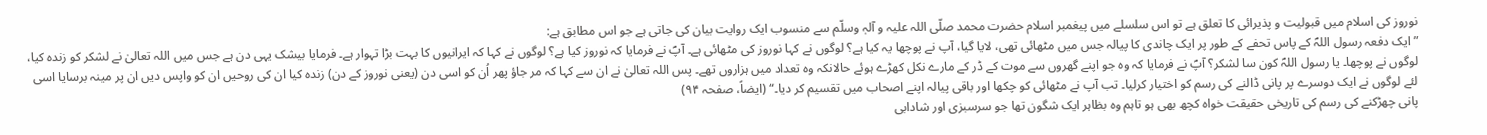نوروز کی اسلام میں قبولیت و پذیرائی کا تعلق ہے تو اس سلسلے میں پیغمبر اسلام حضرت محمد صلّی اللہ علیہ و آلہٖ وسلّم سے منسوب ایک روایت بیان کی جاتی ہے جو اس مطابق ہے:
”ایک دفعہ رسول اللہؐ کے پاس تحفے کے طور پر ایک چاندی کا پیالہ جس میں مٹھائی تھی، لایا گیا، آپ نے پوچھا یہ کیا ہے؟ لوگوں نے کہا نوروز کی مٹھائی ہے۔ آپؐ نے فرمایا کہ نوروز کیا ہے؟ لوگوں نے کہا کہ ایرانیوں کا بہت بڑا تہوار ہے۔ فرمایا بیشک یہی دن ہے جس میں اللہ تعالیٰ نے لشکر کو زندہ کیا، لوگوں نے پوچھا۔ یا رسول اللہؐ کون سا لشکر؟ آپؐ نے فرمایا کہ وہ جو اپنے گھروں سے موت کے ڈر کے مارے نکل کھڑے ہوئے حالانکہ وہ تعداد میں ہزاروں تھے۔ پس اللہ تعالیٰ نے ان سے کہا کہ مر جاؤ پھر اُن کو اسی دن (یعنی نوروز کے دن) زندہ کیا ان کی روحیں ان کو واپس دیں ان پر مینہ برسایا اسی لئے لوگوں نے ایک دوسرے پر پانی ڈالنے کی رسم کو اختیار کرلیا۔ تب آپ نے مٹھائی کو چکھا اور باقی پیالہ اپنے اصحاب میں تقسیم کر دیا۔“ (ایضاً، صفحہ ۹۴)
پانی چھڑکنے کی رسم کی تاریخی حقیقت خواہ کچھ بھی ہو تاہم وہ بظاہر ایک شگون تھا جو سرسبزی اور شادابی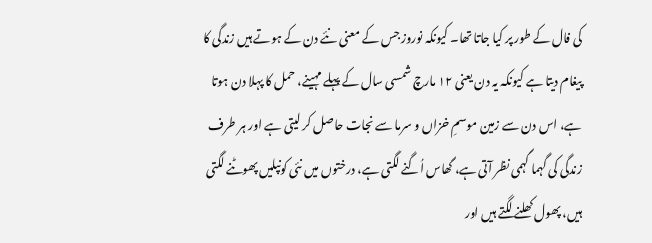کی فال کے طور پر کیا جاتا تھا۔ کیونکہ نوروز جس کے معنی نئے دن کے ہوتے ہیں زندگی کا پیغام دیتا ہے کیونکہ یہ دن یعنی ۱۲ مارچ شمسی سال کے پہلے مہینے، حمل کا پہلا دن ہوتا ہے، اس دن سے زمین موسمِ خزاں و سرما سے نجات حاصل کر لیتی ہے اور ہر طرف زندگی کی گہما گہمی نظر آتی ہے، گھاس اُگنے لگتی ہے، درختوں میں نئی کونپلیں پھوٹنے لگتی ہیں، پھول کھلنے لگتے ہیں اور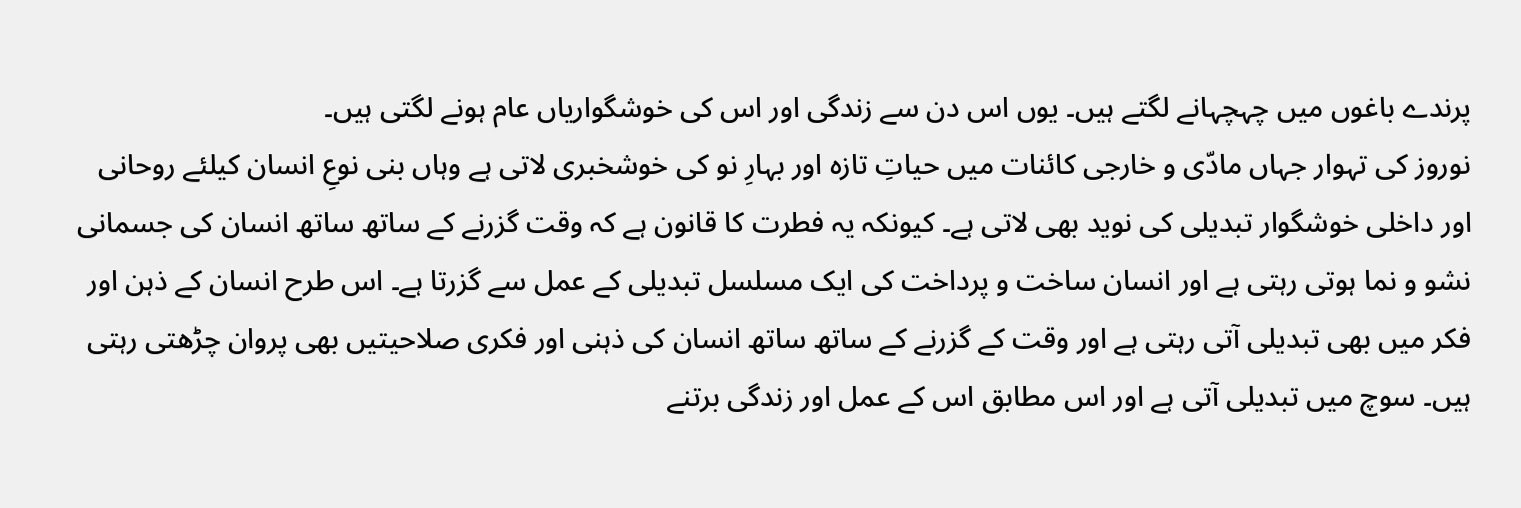پرندے باغوں میں چہچہانے لگتے ہیں۔ یوں اس دن سے زندگی اور اس کی خوشگواریاں عام ہونے لگتی ہیں۔
نوروز کی تہوار جہاں مادّی و خارجی کائنات میں حیاتِ تازہ اور بہارِ نو کی خوشخبری لاتی ہے وہاں بنی نوعِ انسان کیلئے روحانی اور داخلی خوشگوار تبدیلی کی نوید بھی لاتی ہے۔ کیونکہ یہ فطرت کا قانون ہے کہ وقت گزرنے کے ساتھ ساتھ انسان کی جسمانی نشو و نما ہوتی رہتی ہے اور انسان ساخت و پرداخت کی ایک مسلسل تبدیلی کے عمل سے گزرتا ہے۔ اس طرح انسان کے ذہن اور فکر میں بھی تبدیلی آتی رہتی ہے اور وقت کے گزرنے کے ساتھ ساتھ انسان کی ذہنی اور فکری صلاحیتیں بھی پروان چڑھتی رہتی ہیں۔ سوچ میں تبدیلی آتی ہے اور اس مطابق اس کے عمل اور زندگی برتنے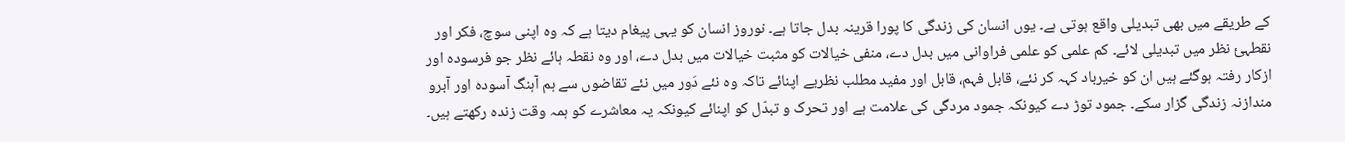کے طریقے میں بھی تبدیلی واقع ہوتی ہے۔ یوں انسان کی زندگی کا پورا قرینہ بدل جاتا ہے۔ نوروز انسان کو یہی پیغام دیتا ہے کہ وہ اپنی سوچ، فکر اور نقطہئ نظر میں تبدیلی لائے۔ کم علمی کو علمی فراوانی میں بدل دے، منفی خیالات کو مثبت خیالات میں بدل دے، اور وہ نقطہ ہائے نظر جو فرسودہ اور ازکار رفتہ ہوگئے ہیں ان کو خیرباد کہہ کر نئے، قابل فہم، قابل اور مفید مطلب نظریے اپنائے تاکہ وہ نئے دَور میں نئے تقاضوں سے ہم آہنگ آسودہ اور آبرو مندازنہ زندگی گزار سکے۔ جمود توڑ دے کیونکہ جمود مردگی کی علامت ہے اور تحرک و تبدّل کو اپنائے کیونکہ یہ معاشرے کو ہمہ وقت زندہ رکھتے ہیں۔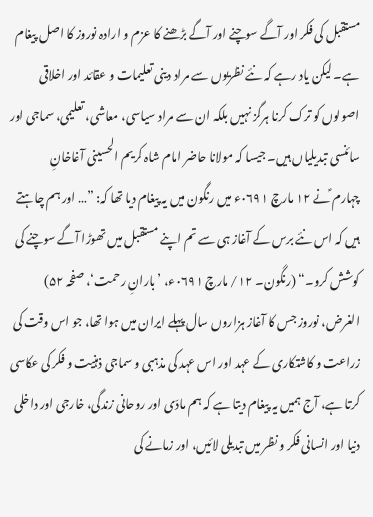مستقبل کی فکر اور آگے سوچنے اور آگے بڑھنے کا عزم و ارادہ نوروز کا اصل پیغام ہے۔ لیکن یاد رہے کہ نئے نظریوں سے مراد دینی تعلیمات و عقائد اور اخلاقی اصولوں کو ترک کرنا ہرگز نہیں بلکہ ان سے مراد سیاسی، معاشی، تعلیمی، سماجی اور سائنسی تبدیلیاں ہیں۔ جیسا کہ مولانا حاضر امام شاہ کریم الحسینی آغاخانِ چہارم ؑنے ۱۲ مارچ ۰۶۹۱ء میں رنگون میں یہ پیغام دیا تھا کہ: ”… اور ہم چاہتے ہیں کہ اس نئے برس کے آغاز ہی سے تم اپنے مستقبل میں تھوڑا آگے سوچنے کی کوشش کرو۔“ (رنگون۔ ۱۲/ مارچ ۰۶۹۱ء، ’بارانِ رحمت‘، صفحہ ۵۲)
الغرض، نوروز جس کا آغاز ہزاروں سال پہلے ایران میں ہوا تھا، جو اس وقت کی زراعت و کاشتکاری کے عہد اور اس عہد کی مذہبی و سماجی ذہنیت و فکر کی عکاسی کرتا ہے، آج ہمیں یہ پیغام دیتا ہے کہ ہم مادّی اور روحانی زندگی، خارجی اور داخلی دنیا اور انسانی فکر و نظر میں تبدیلی لائیں، اور زمانے کی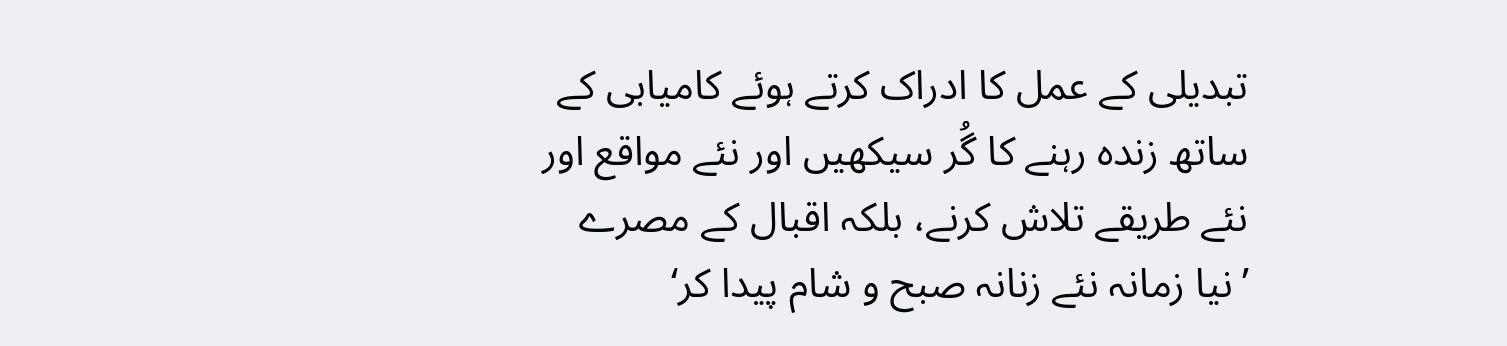تبدیلی کے عمل کا ادراک کرتے ہوئے کامیابی کے ساتھ زندہ رہنے کا گُر سیکھیں اور نئے مواقع اور نئے طریقے تلاش کرنے، بلکہ اقبال کے مصرے ’نیا زمانہ نئے زنانہ صبح و شام پیدا کر‘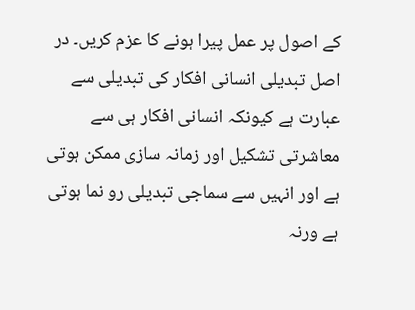کے اصول پر عمل پیرا ہونے کا عزم کریں۔ در اصل تبدیلی انسانی افکار کی تبدیلی سے عبارت ہے کیونکہ انسانی افکار ہی سے معاشرتی تشکیل اور زمانہ سازی ممکن ہوتی ہے اور انہیں سے سماجی تبدیلی رو نما ہوتی ہے ورنہ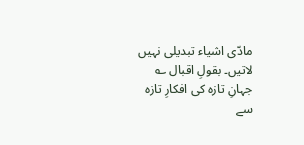مادّی اشیاء تبدیلی نہیں لاتیں۔ بقولِ اقبال ؎
جہانِ تازہ کی افکارِ تازہ سے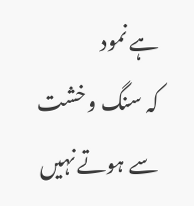ہے نمود
کہ سنگ و خشت سے ہوتے نہیں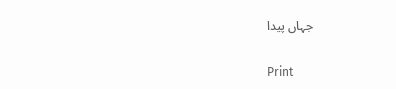جہاں پیدا

Print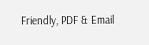Friendly, PDF & Email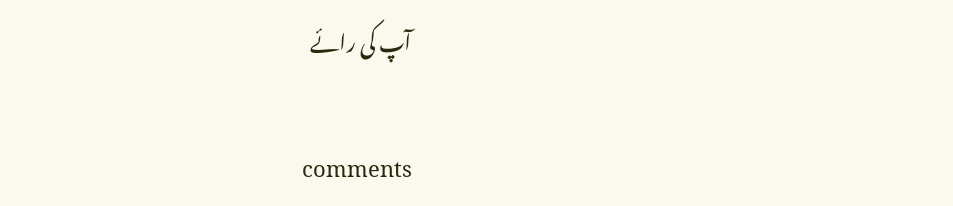آپ کی رائے

comments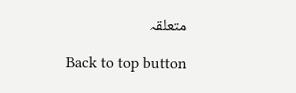متعلقہ

Back to top button